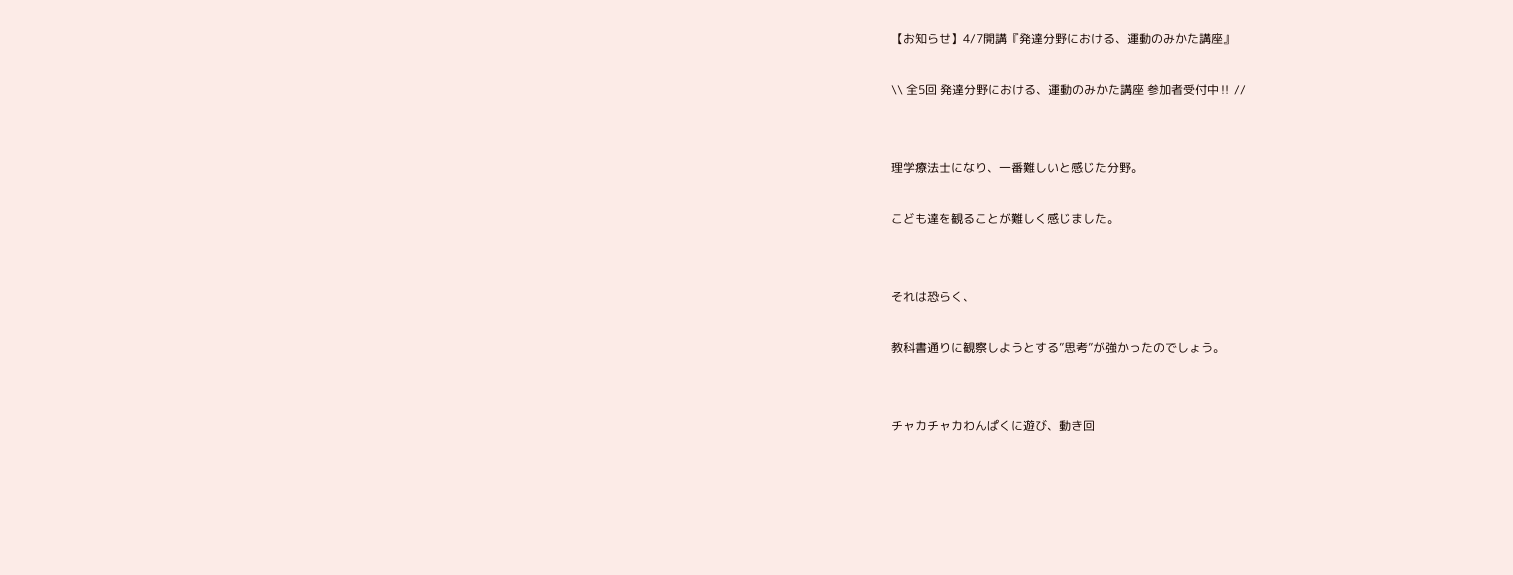【お知らせ】4/7開講『発達分野における、運動のみかた講座』

\\ 全5回 発達分野における、運動のみかた講座 参加者受付中‼ //


理学療法士になり、一番難しいと感じた分野。

こども達を観ることが難しく感じました。


それは恐らく、

教科書通りに観察しようとする”思考”が強かったのでしょう。


チャカチャカわんぱくに遊び、動き回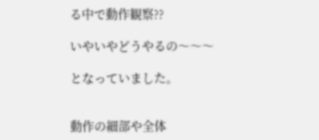る中で動作観察??

いやいやどうやるの〜〜〜

となっていました。


動作の細部や全体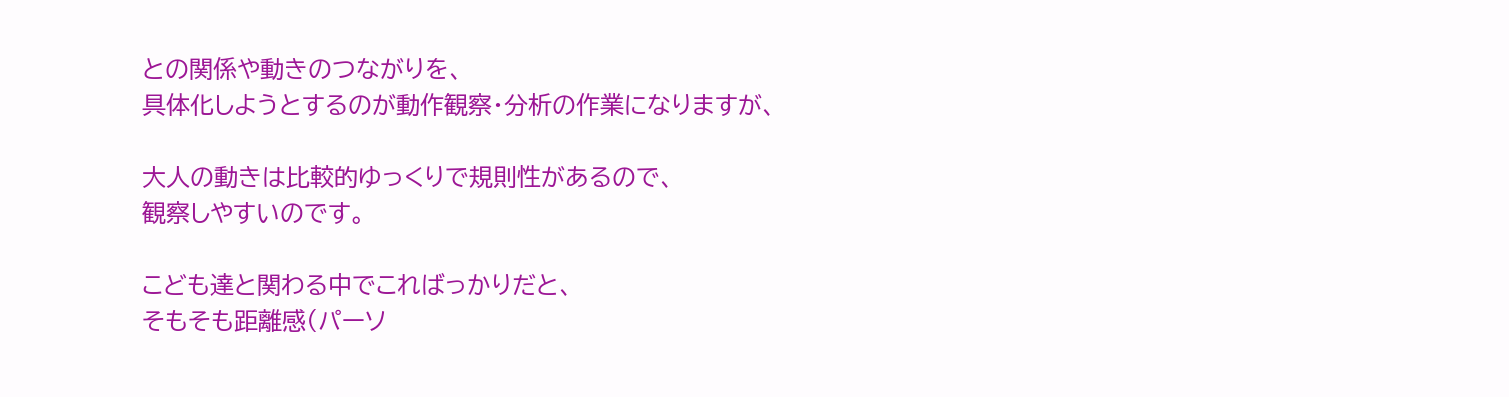との関係や動きのつながりを、
具体化しようとするのが動作観察・分析の作業になりますが、

大人の動きは比較的ゆっくりで規則性があるので、
観察しやすいのです。

こども達と関わる中でこればっかりだと、
そもそも距離感(パーソ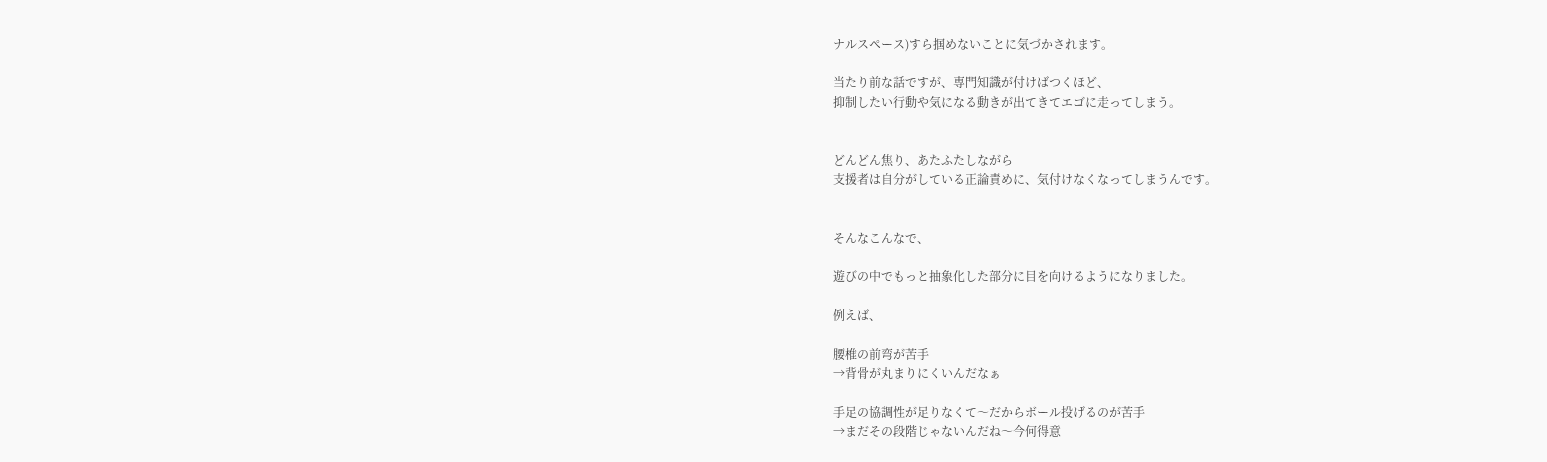ナルスペース)すら掴めないことに気づかされます。

当たり前な話ですが、専門知識が付けばつくほど、
抑制したい行動や気になる動きが出てきてエゴに走ってしまう。


どんどん焦り、あたふたしながら
支援者は自分がしている正論責めに、気付けなくなってしまうんです。


そんなこんなで、

遊びの中でもっと抽象化した部分に目を向けるようになりました。

例えば、

腰椎の前弯が苦手
→背骨が丸まりにくいんだなぁ

手足の協調性が足りなくて〜だからボール投げるのが苦手
→まだその段階じゃないんだね〜今何得意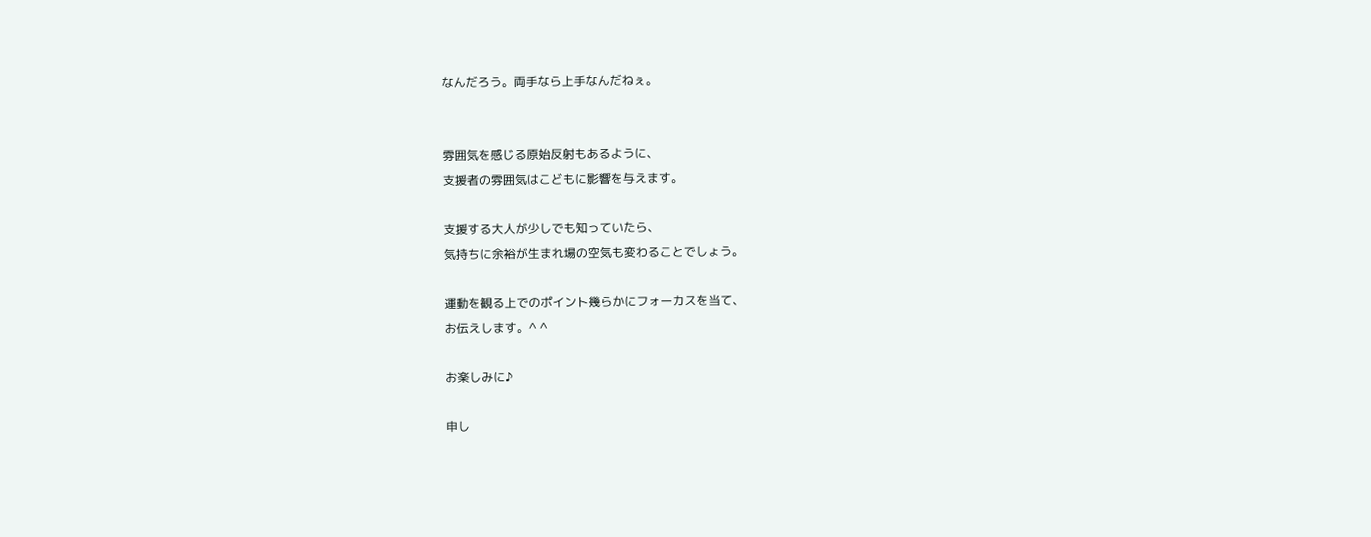なんだろう。両手なら上手なんだねぇ。


雰囲気を感じる原始反射もあるように、
支援者の雰囲気はこどもに影響を与えます。

支援する大人が少しでも知っていたら、
気持ちに余裕が生まれ場の空気も変わることでしょう。

運動を観る上でのポイント幾らかにフォーカスを当て、
お伝えします。^ ^

お楽しみに♪

申し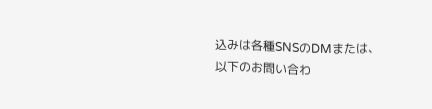込みは各種SNSのDMまたは、
以下のお問い合わ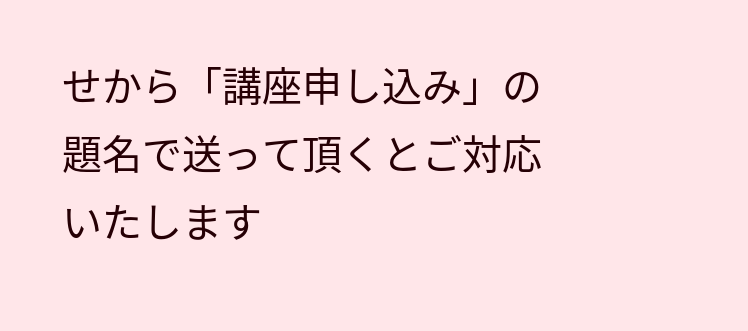せから「講座申し込み」の題名で送って頂くとご対応いたします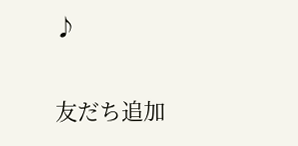♪


友だち追加